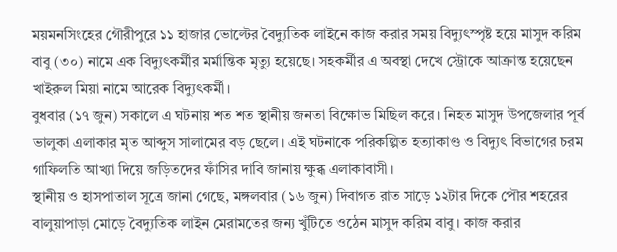ময়মনসিংহের গৌরীপুরে ১১ হাজার ভোল্টের বৈদ্যুতিক লাইনে কাজ করার সময় বিদ্যুৎস্পৃষ্ট হয়ে মাসুদ করিম বাবু (৩০) নামে এক বিদ্যুৎকর্মীর মর্মান্তিক মৃত্যু হয়েছে। সহকর্মীর এ অবস্থা দেখে স্ট্রোকে আক্রান্ত হয়েছেন খাইরুল মিয়া নামে আরেক বিদ্যুৎকর্মী।
বুধবার (১৭ জুন) সকালে এ ঘটনায় শত শত স্থানীয় জনতা বিক্ষোভ মিছিল করে। নিহত মাসুদ উপজেলার পূর্ব ভালুকা এলাকার মৃত আব্দুস সালামের বড় ছেলে। এই ঘটনাকে পরিকল্পিত হত্যাকাণ্ড ও বিদ্যুৎ বিভাগের চরম গাফিলতি আখ্যা দিয়ে জড়িতদের ফাঁসির দাবি জানায় ক্ষুব্ধ এলাকাবাসী।
স্থানীয় ও হাসপাতাল সূত্রে জানা গেছে, মঙ্গলবার (১৬ জুন) দিবাগত রাত সাড়ে ১২টার দিকে পৌর শহরের বালুয়াপাড়া মোড়ে বৈদ্যুতিক লাইন মেরামতের জন্য খুঁটিতে ওঠেন মাসুদ করিম বাবু। কাজ করার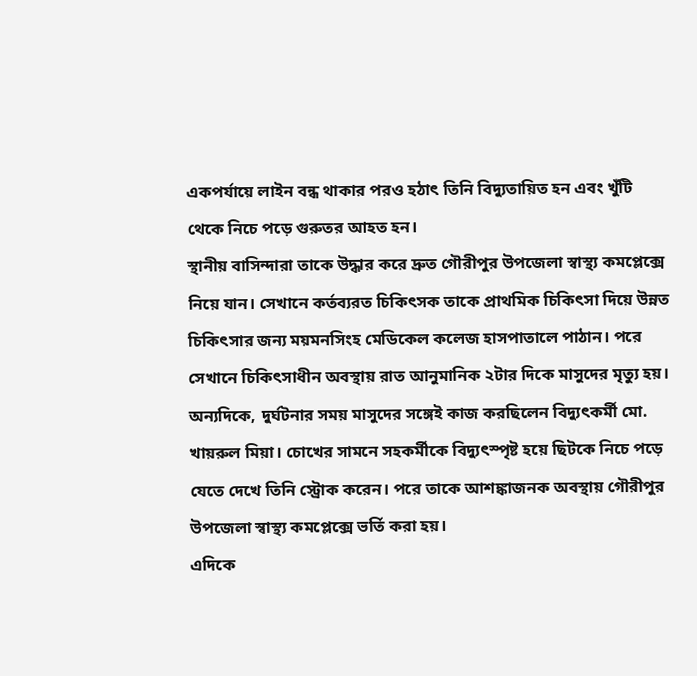একপর্যায়ে লাইন বন্ধ থাকার পরও হঠাৎ তিনি বিদ্যুতায়িত হন এবং খুঁটি থেকে নিচে পড়ে গুরুতর আহত হন।
স্থানীয় বাসিন্দারা তাকে উদ্ধার করে দ্রুত গৌরীপুর উপজেলা স্বাস্থ্য কমপ্লেক্সে নিয়ে যান। সেখানে কর্তব্যরত চিকিৎসক তাকে প্রাথমিক চিকিৎসা দিয়ে উন্নত চিকিৎসার জন্য ময়মনসিংহ মেডিকেল কলেজ হাসপাতালে পাঠান। পরে সেখানে চিকিৎসাধীন অবস্থায় রাত আনুমানিক ২টার দিকে মাসুদের মৃত্যু হয়।
অন্যদিকে, দুর্ঘটনার সময় মাসুদের সঙ্গেই কাজ করছিলেন বিদ্যুৎকর্মী মো. খায়রুল মিয়া। চোখের সামনে সহকর্মীকে বিদ্যুৎস্পৃষ্ট হয়ে ছিটকে নিচে পড়ে যেতে দেখে তিনি স্ট্রোক করেন। পরে তাকে আশঙ্কাজনক অবস্থায় গৌরীপুর উপজেলা স্বাস্থ্য কমপ্লেক্সে ভর্তি করা হয়।
এদিকে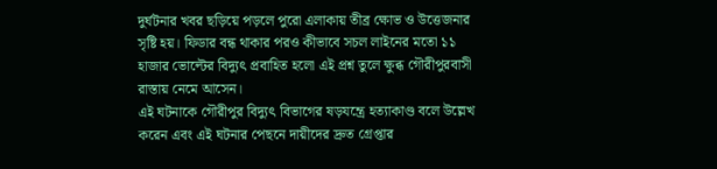দুর্ঘটনার খবর ছড়িয়ে পড়লে পুরো এলাকায় তীব্র ক্ষোভ ও উত্তেজনার সৃষ্টি হয়। ফিডার বন্ধ থাকার পরও কীভাবে সচল লাইনের মতো ১১ হাজার ভোল্টের বিদ্যুৎ প্রবাহিত হলো এই প্রশ্ন তুলে ক্ষুব্ধ গৌরীপুরবাসী রাস্তায় নেমে আসেন।
এই ঘটনাকে গৌরীপুর বিদ্যুৎ বিভাগের ষড়যন্ত্রে হত্যাকাণ্ড বলে উল্লেখ করেন এবং এই ঘটনার পেছনে দায়ীদের দ্রুত গ্রেপ্তার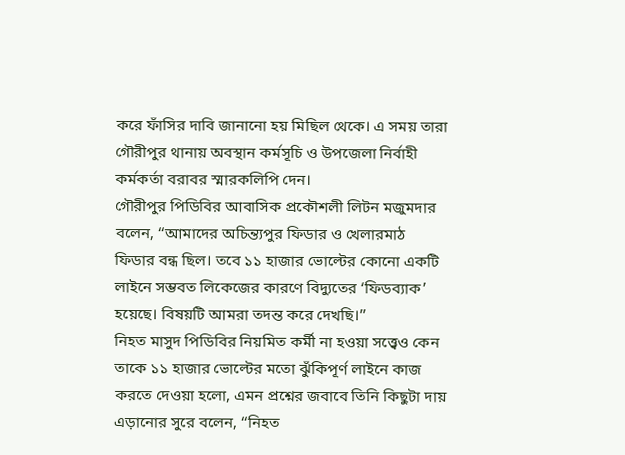করে ফাঁসির দাবি জানানো হয় মিছিল থেকে। এ সময় তারা গৌরীপুর থানায় অবস্থান কর্মসূচি ও উপজেলা নির্বাহী কর্মকর্তা বরাবর স্মারকলিপি দেন।
গৌরীপুর পিডিবির আবাসিক প্রকৌশলী লিটন মজুমদার বলেন, ‘‘আমাদের অচিন্ত্যপুর ফিডার ও খেলারমাঠ ফিডার বন্ধ ছিল। তবে ১১ হাজার ভোল্টের কোনো একটি লাইনে সম্ভবত লিকেজের কারণে বিদ্যুতের ‘ফিডব্যাক’ হয়েছে। বিষয়টি আমরা তদন্ত করে দেখছি।’’
নিহত মাসুদ পিডিবির নিয়মিত কর্মী না হওয়া সত্ত্বেও কেন তাকে ১১ হাজার ভোল্টের মতো ঝুঁকিপূর্ণ লাইনে কাজ করতে দেওয়া হলো, এমন প্রশ্নের জবাবে তিনি কিছুটা দায় এড়ানোর সুরে বলেন, ‘‘নিহত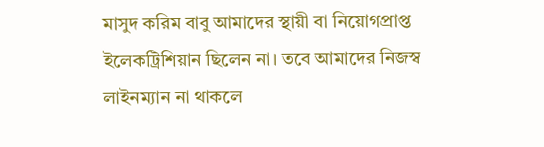মাসুদ করিম বাবু আমাদের স্থায়ী বা নিয়োগপ্রাপ্ত ইলেকট্রিশিয়ান ছিলেন না। তবে আমাদের নিজস্ব লাইনম্যান না থাকলে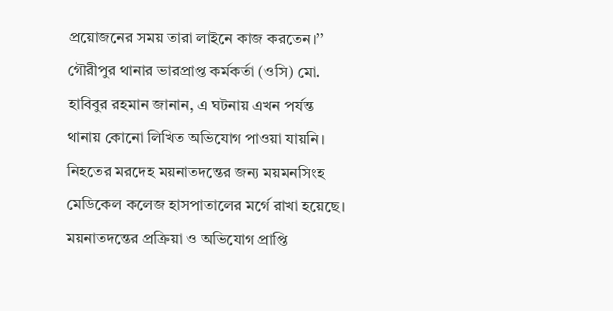প্রয়োজনের সময় তারা লাইনে কাজ করতেন।’’
গৌরীপুর থানার ভারপ্রাপ্ত কর্মকর্তা (ওসি) মো. হাবিবুর রহমান জানান, এ ঘটনায় এখন পর্যন্ত থানায় কোনো লিখিত অভিযোগ পাওয়া যায়নি। নিহতের মরদেহ ময়নাতদন্তের জন্য ময়মনসিংহ মেডিকেল কলেজ হাসপাতালের মর্গে রাখা হয়েছে। ময়নাতদন্তের প্রক্রিয়া ও অভিযোগ প্রাপ্তি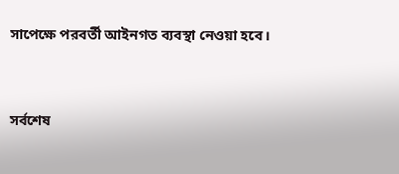সাপেক্ষে পরবর্তী আইনগত ব্যবস্থা নেওয়া হবে।


সর্বশেষ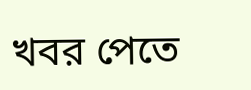খবর পেতে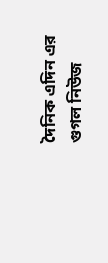দৈনিক এদিন এর গুগল নিউজ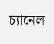চ্যানেল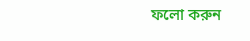ফলো করুন